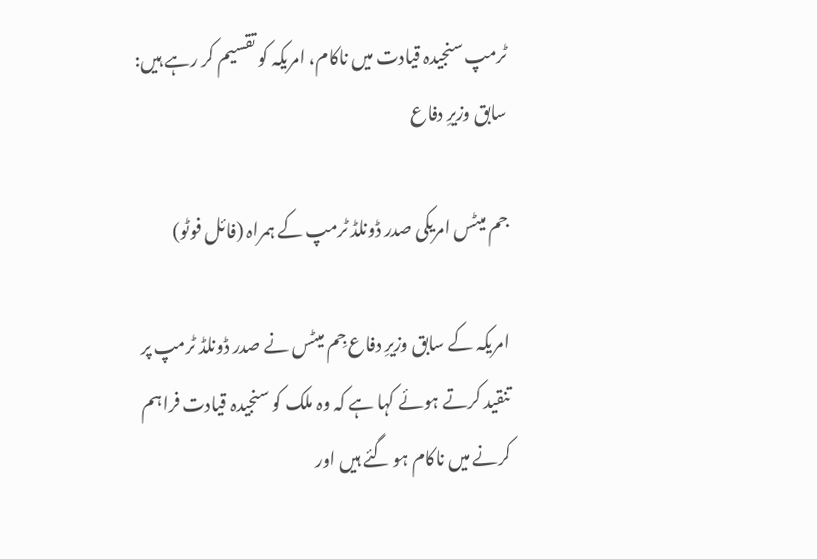ٹرمپ سنجیدہ قیادت میں ناکام، امریکہ کو تقسیم کر رہے ہیں: سابق وزیرِ دفاع

جم میٹس امریکی صدر ڈونلڈ ٹرمپ کے ہمراہ (فائل فوٹو)

امریکہ کے سابق وزیرِ دفاع جِم میٹس نے صدر ڈونلڈ ٹرمپ پر تنقید کرتے ہوئے کہا ہے کہ وہ ملک کو سنجیدہ قیادت فراہم کرنے میں ناکام ہو گئے ہیں اور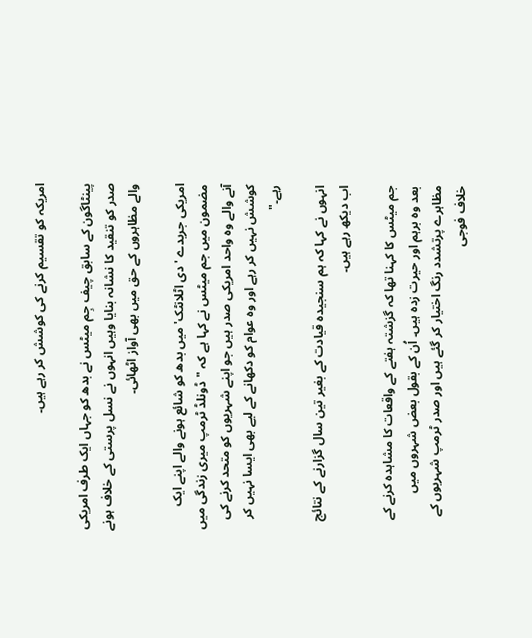امریکہ کو تقسیم کرنے کی کوشش کر رہے ہیں۔

پینٹاگون کے سابق چیف جِم میٹس نے بدھ کو جہاں ایک طرف امریکی صدر کو تنقید کا نشانہ بنایا وہیں انہوں نے نسل پرستی کے خلاف ہونے والے مظاہروں کے حق میں بھی آواز اٹھائی۔

امریکی جریدے 'دی اٹلانٹک' میں بدھ کو شائع ہونے والے اپنے ایک مضمون میں جم میٹس نے کہا ہے کہ "ڈونلڈ ٹرمپ میری زندگی میں آنے والے وہ واحد امریکی صدر ہیں جو اپنے شہریوں کو متحد کرنے کی کوشش نہیں کر رہے اور وہ عوام کو دکھانے کے لیے بھی ایسا نہیں کر رہے۔"

انہوں نے کہا کہ ہم سنجیدہ قیادت کے بغیر تین سال گزارنے کے نتائج اب دیکھ رہے ہیں۔

جم میٹس کا کہنا تھا کہ گزشتہ ہفتے کے واقعات کا مشاہدہ کرنے کے بعد وہ برہم اور حیرت زدہ ہیں۔ اُن کے بقول بعض شہروں میں مظاہرے پرتشدد رنگ اختیار کر گئے ہیں اور صدر ٹرمپ شہریوں کے خلاف فوجی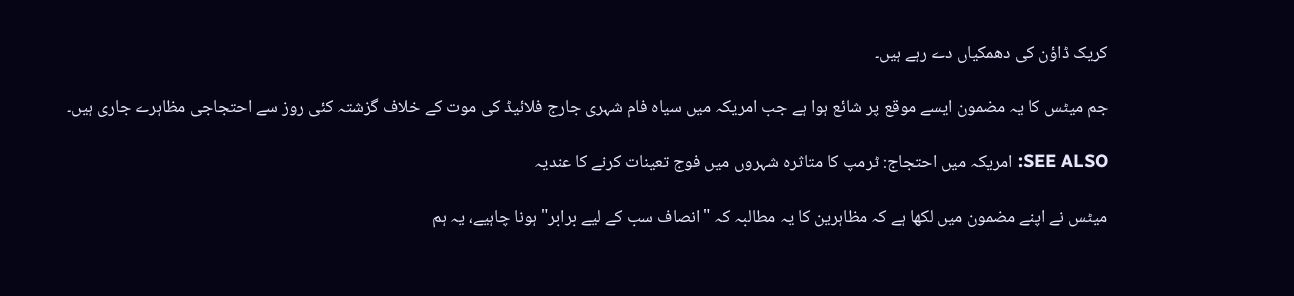کریک ڈاؤن کی دھمکیاں دے رہے ہیں۔

جم میٹس کا یہ مضمون ایسے موقع پر شائع ہوا ہے جب امریکہ میں سیاہ فام شہری جارج فلائیڈ کی موت کے خلاف گزشتہ کئی روز سے احتجاجی مظاہرے جاری ہیں۔

SEE ALSO: امریکہ میں احتجاج: ٹرمپ کا متاثرہ شہروں میں فوج تعینات کرنے کا عندیہ

میٹس نے اپنے مضمون میں لکھا ہے کہ مظاہرین کا یہ مطالبہ کہ "انصاف سب کے لیے برابر" ہونا چاہیے، یہ ہم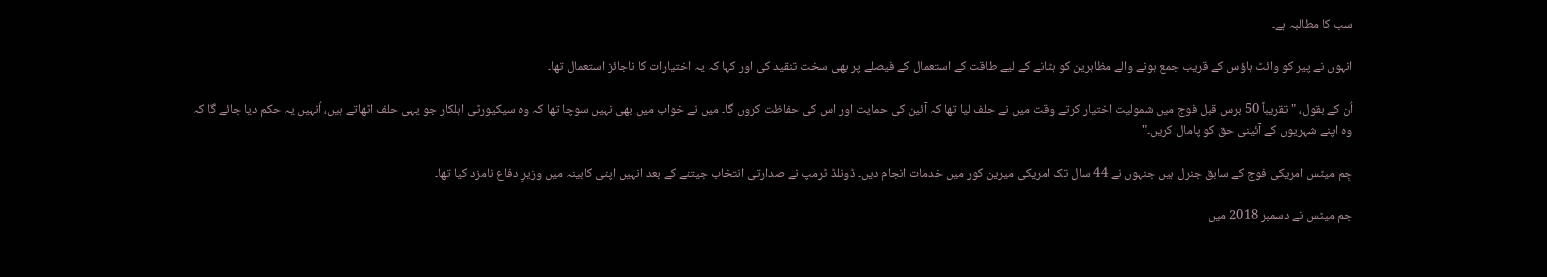سب کا مطالبہ ہے۔

انہوں نے پیر کو وائٹ ہاؤس کے قریب جمع ہونے والے مظاہرین کو ہٹانے کے لیے طاقت کے استعمال کے فیصلے پر بھی سخت تنقید کی اور کہا کہ یہ اختیارات کا ناجائز استعمال تھا۔

اُن کے بقول، "تقریباً 50 برس قبل فوج میں شمولیت اختیار کرتے وقت میں نے حلف لیا تھا کہ آئین کی حمایت اور اس کی حفاظت کروں گا۔ میں نے خواب میں بھی نہیں سوچا تھا کہ وہ سیکیورٹی اہلکار جو یہی حلف اٹھاتے ہیں، اُنہیں یہ حکم دیا جائے گا کہ وہ اپنے شہریوں کے آئینی حق کو پامال کریں۔"

جِم میٹس امریکی فوج کے سابق جنرل ہیں جنہوں نے 44 سال تک امریکی میرین کور میں خدمات انجام دیں۔ ڈونلڈ ٹرمپ نے صدارتی انتخاب جیتنے کے بعد انہیں اپنی کابینہ میں وزیرِ دفاع نامزد کیا تھا۔

جم میٹس نے دسمبر 2018 میں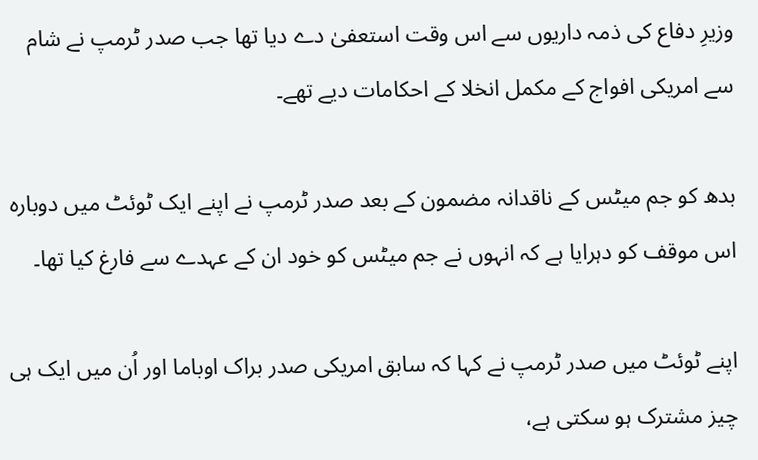وزیرِ دفاع کی ذمہ داریوں سے اس وقت استعفیٰ دے دیا تھا جب صدر ٹرمپ نے شام سے امریکی افواج کے مکمل انخلا کے احکامات دیے تھے۔

بدھ کو جم میٹس کے ناقدانہ مضمون کے بعد صدر ٹرمپ نے اپنے ایک ٹوئٹ میں دوبارہ اس موقف کو دہرایا ہے کہ انہوں نے جم میٹس کو خود ان کے عہدے سے فارغ کیا تھا۔

اپنے ٹوئٹ میں صدر ٹرمپ نے کہا کہ سابق امریکی صدر براک اوباما اور اُن میں ایک ہی چیز مشترک ہو سکتی ہے،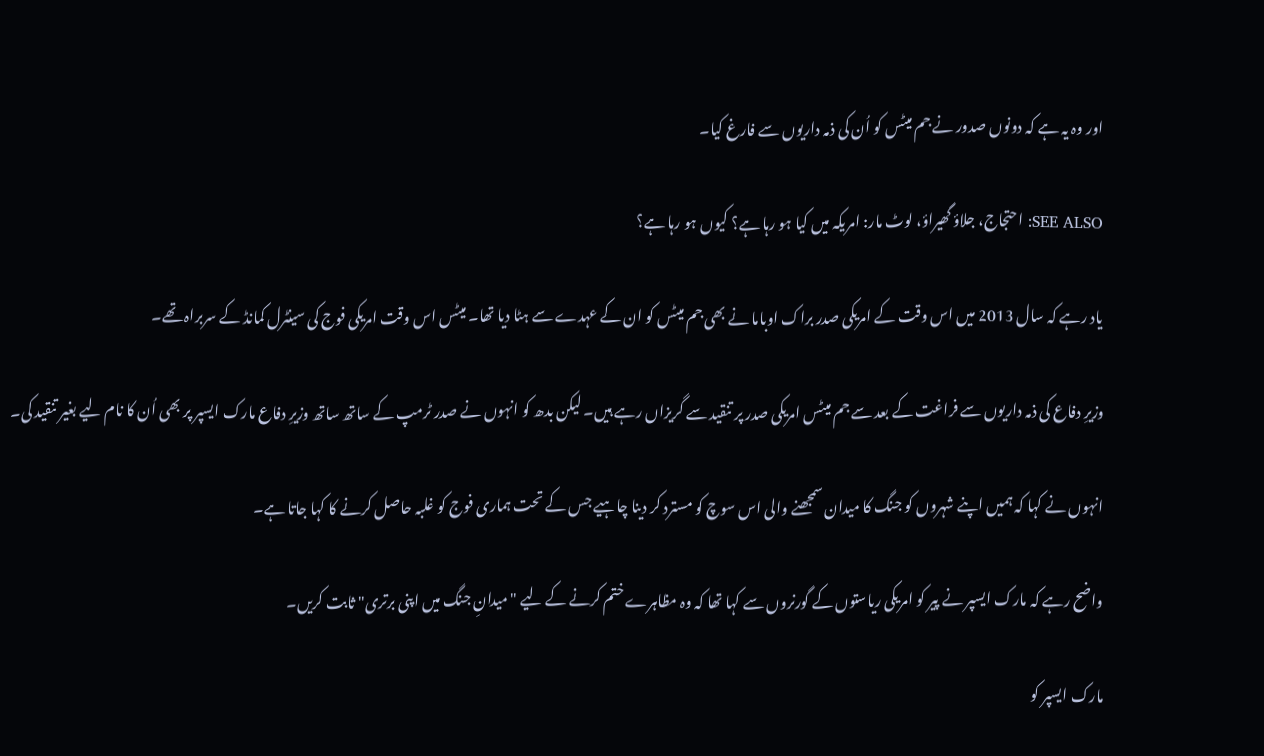اور وہ یہ ہے کہ دونوں صدور نے جم میٹس کو اُن کی ذمہ داریوں سے فارغ کیا۔

SEE ALSO: احتجاج، جلاؤ گھیراؤ، لوٹ مار: امریکہ میں کیا ہو رہا ہے؟ کیوں ہو رہا ہے؟

یاد رہے کہ سال 2013 میں اس وقت کے امریکی صدر براک اوباما نے بھی جم میٹس کو ان کے عہدے سے ہٹا دیا تھا۔ میٹس اس وقت امریکی فوج کی سینٹرل کمانڈ کے سربراہ تھے۔

وزیرِ دفاع کی ذمہ داریوں سے فراغت کے بعد سے جم میٹس امریکی صدر پر تنقید سے گریزاں رہے ہیں۔ لیکن بدھ کو انہوں نے صدر ٹرمپ کے ساتھ ساتھ وزیرِ دفاع مارک ایسپر پر بھی اُن کا نام لیے بغیر تنقید کی۔

انہوں نے کہا کہ ہمیں اپنے شہروں کو جنگ کا میدان سمجھنے والی اس سوچ کو مسترد کر دینا چاہیے جس کے تحت ہماری فوج کو غلبہ حاصل کرنے کا کہا جاتا ہے۔

واضح رہے کہ مارک ایسپر نے پیر کو امریکی ریاستوں کے گورنروں سے کہا تھا کہ وہ مظاہرے ختم کرنے کے لیے "میدانِ جنگ میں اپنی برتری" ثابت کریں۔

مارک ایسپر کو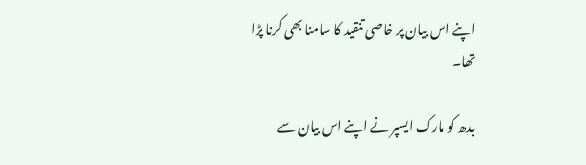اپنے اس بیان پر خاصی تنقید کا سامنا بھی کرنا پڑا تھا۔

بدھ کو مارک ایسپر نے اپنے اس بیان سے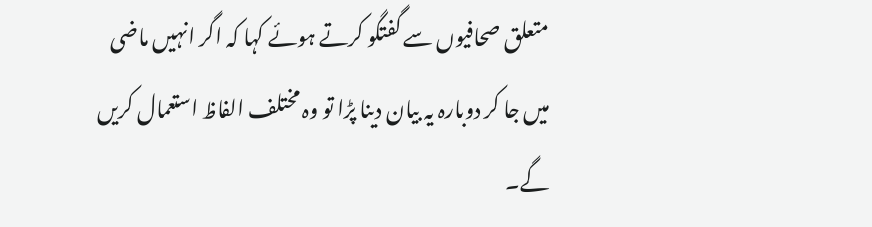متعلق صحافیوں سے گفتگو کرتے ہوئے کہا کہ اگر انہیں ماضی میں جا کر دوبارہ یہ بیان دینا پڑا تو وہ مختلف الفاظ استعمال کریں گے۔